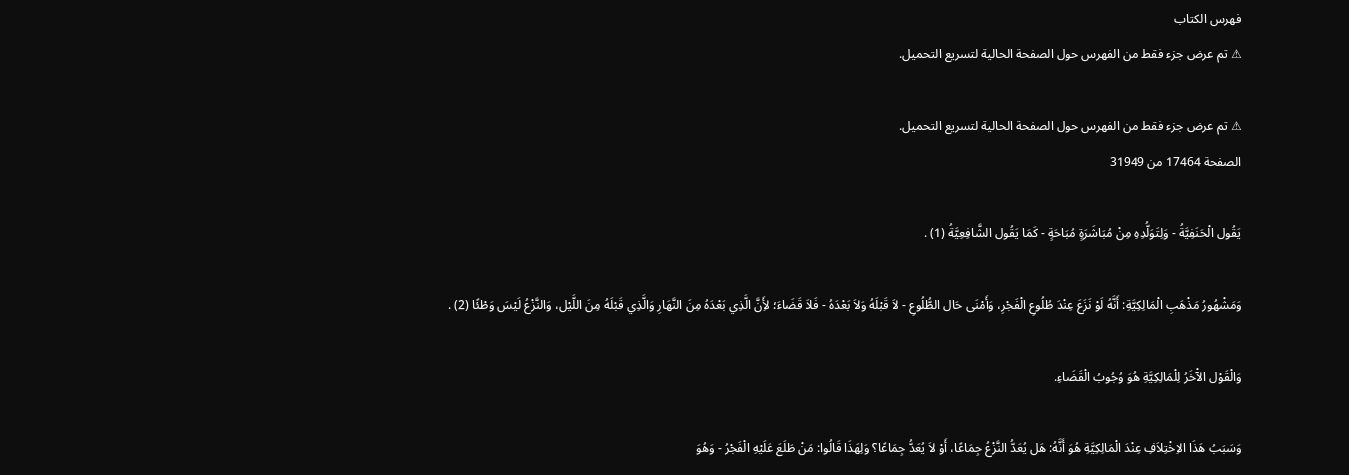فهرس الكتاب
⚠ تم عرض جزء فقط من الفهرس حول الصفحة الحالية لتسريع التحميل.

⚠ تم عرض جزء فقط من الفهرس حول الصفحة الحالية لتسريع التحميل.
الصفحة 17464 من 31949

يَقُول الْحَنَفِيَّةُ - وَلِتَوَلُّدِهِ مِنْ مُبَاشَرَةٍ مُبَاحَةٍ - كَمَا يَقُول الشَّافِعِيَّةُ (1) .

وَمَشْهُورُ مَذْهَبِ الْمَالِكِيَّةِ: أَنَّهُ لَوْ نَزَعَ عِنْدَ طُلُوعِ الْفَجْرِ، وَأَمْنَى حَال الطُّلُوعِ - لاَ قَبْلَهُ وَلاَ بَعْدَهُ - فَلاَ قَضَاءَ؛ لأَِنَّ الَّذِي بَعْدَهُ مِنَ النَّهَارِ وَالَّذِي قَبْلَهُ مِنَ اللَّيْل، وَالنَّزْعُ لَيْسَ وَطْئًا (2) .

وَالْقَوْل الآْخَرُ لِلْمَالِكِيَّةِ هُوَ وُجُوبُ الْقَضَاءِ.

وَسَبَبُ هَذَا الاِخْتِلاَفِ عِنْدَ الْمَالِكِيَّةِ هُوَ أَنَّهُ: هَل يُعَدُّ النَّزْعُ جِمَاعًا، أَوْ لاَ يُعَدُّ جِمَاعًا؟ وَلِهَذَا قَالُوا: مَنْ طَلَعَ عَلَيْهِ الْفَجْرُ - وَهُوَ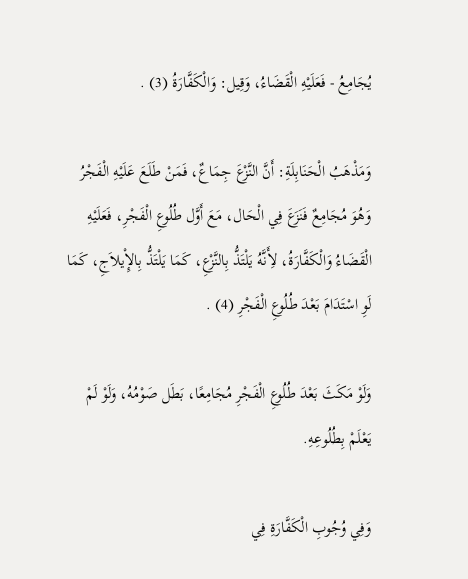يُجَامِعُ - فَعَلَيْهِ الْقَضَاءُ، وَقِيل: وَالْكَفَّارَةُ (3) .

وَمَذْهَبُ الْحَنَابِلَةِ: أَنَّ النَّزْعَ جِمَاعٌ، فَمَنْ طَلَعَ عَلَيْهِ الْفَجْرُ وَهُوَ مُجَامِعٌ فَنَزَعَ فِي الْحَال، مَعَ أَوَّل طُلُوعِ الْفَجْرِ، فَعَلَيْهِ الْقَضَاءُ وَالْكَفَّارَةُ، لأَِنَّهُ يَلْتَذُّ بِالنَّزْعِ، كَمَا يَلْتَذُّ بِالإِْيلاَجِ، كَمَا لَوِ اسْتَدَامَ بَعْدَ طُلُوعِ الْفَجْرِ (4) .

وَلَوْ مَكَثَ بَعْدَ طُلُوعِ الْفَجْرِ مُجَامِعًا، بَطَل صَوْمُهُ، وَلَوْ لَمْ يَعْلَمْ بِطُلُوعِهِ.

وَفِي وُجُوبِ الْكَفَّارَةِ فِي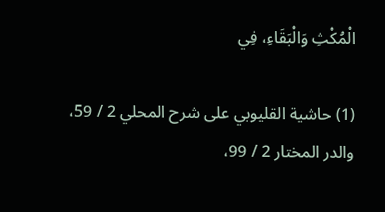الْمُكْثِ وَالْبَقَاءِ، فِي

(1) حاشية القليوبي على شرح المحلي 2 / 59، والدر المختار 2 / 99،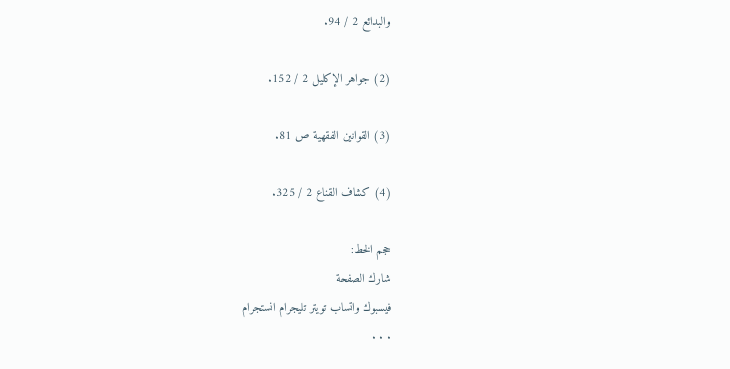والبدائع 2 / 94.

(2) جواهر الإكليل 2 / 152.

(3) القوانين الفقهية ص 81.

(4) كشاف القناع 2 / 325.

حجم الخط:
شارك الصفحة
فيسبوك واتساب تويتر تليجرام انستجرام
. . .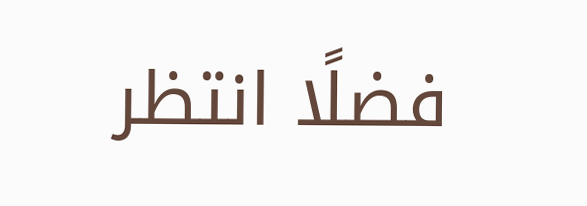فضلًا انتظر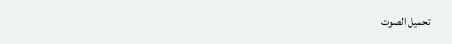تحميل الصوت